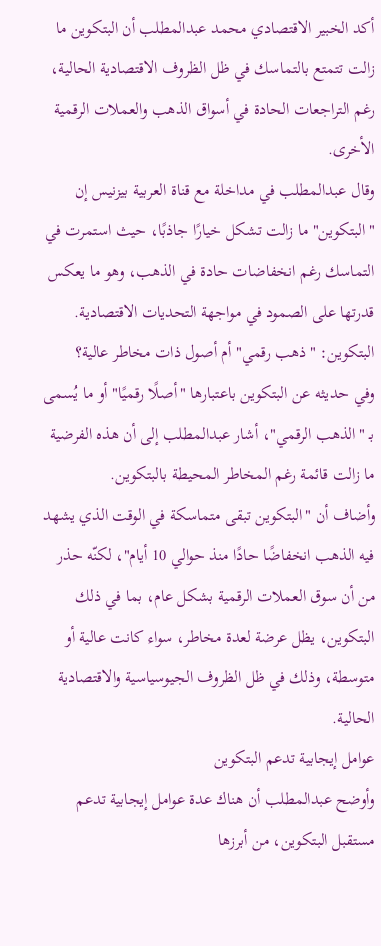أكد الخبير الاقتصادي محمد عبدالمطلب أن البتكوين ما زالت تتمتع بالتماسك في ظل الظروف الاقتصادية الحالية، رغم التراجعات الحادة في أسواق الذهب والعملات الرقمية الأخرى.
وقال عبدالمطلب في مداخلة مع قناة العربية بيزنيس إن "البتكوين" ما زالت تشكل خيارًا جاذبًا، حيث استمرت في التماسك رغم انخفاضات حادة في الذهب، وهو ما يعكس قدرتها على الصمود في مواجهة التحديات الاقتصادية.
البتكوين: "ذهب رقمي" أم أصول ذات مخاطر عالية؟
وفي حديثه عن البتكوين باعتبارها "أصلًا رقميًا" أو ما يُسمى بـ "الذهب الرقمي"، أشار عبدالمطلب إلى أن هذه الفرضية ما زالت قائمة رغم المخاطر المحيطة بالبتكوين.
وأضاف أن "البتكوين تبقى متماسكة في الوقت الذي يشهد فيه الذهب انخفاضًا حادًا منذ حوالي 10 أيام"، لكنّه حذر من أن سوق العملات الرقمية بشكل عام، بما في ذلك البتكوين، يظل عرضة لعدة مخاطر، سواء كانت عالية أو متوسطة، وذلك في ظل الظروف الجيوسياسية والاقتصادية الحالية.
عوامل إيجابية تدعم البتكوين
وأوضح عبدالمطلب أن هناك عدة عوامل إيجابية تدعم مستقبل البتكوين، من أبرزها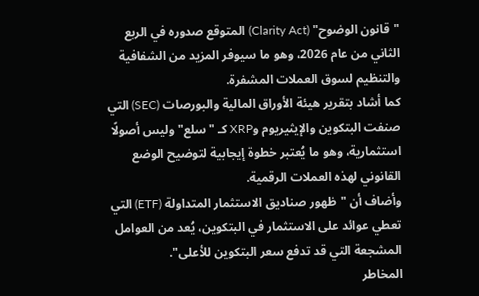"قانون الوضوح" (Clarity Act) المتوقع صدوره في الربع الثاني من عام 2026، وهو ما سيوفر المزيد من الشفافية والتنظيم لسوق العملات المشفرة.
كما أشاد بتقرير هيئة الأوراق المالية والبورصات (SEC) التي صنفت البتكوين والإيثيريوم وXRP كـ "سلع" وليس أصولًا استثمارية، وهو ما يُعتبر خطوة إيجابية لتوضيح الوضع القانوني لهذه العملات الرقمية.
وأضاف أن "ظهور صناديق الاستثمار المتداولة (ETF) التي تعطي عوائد على الاستثمار في البتكوين، يُعد من العوامل المشجعة التي قد تدفع سعر البتكوين للأعلى".
المخاطر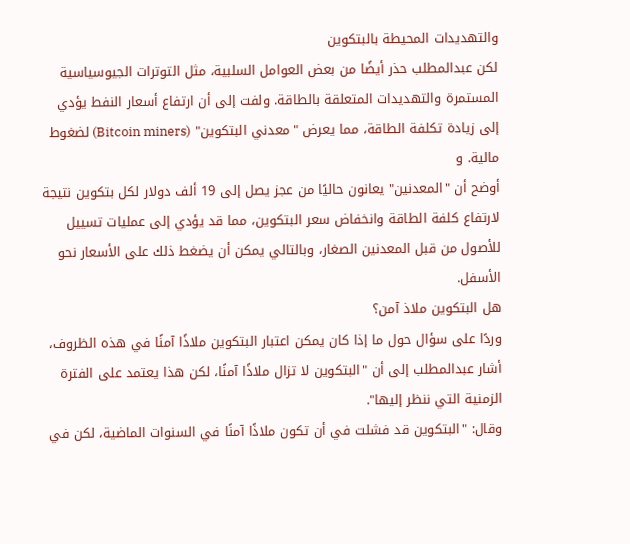والتهديدات المحيطة بالبتكوين
لكن عبدالمطلب حذر أيضًا من بعض العوامل السلبية، مثل التوترات الجيوسياسية المستمرة والتهديدات المتعلقة بالطاقة. ولفت إلى أن ارتفاع أسعار النفط يؤدي إلى زيادة تكلفة الطاقة، مما يعرض "معدني البتكوين" (Bitcoin miners) لضغوط مالية. و
أوضح أن "المعدنين" يعانون حاليًا من عجز يصل إلى 19 ألف دولار لكل بتكوين نتيجة لارتفاع كلفة الطاقة وانخفاض سعر البتكوين، مما قد يؤدي إلى عمليات تسييل للأصول من قبل المعدنين الصغار، وبالتالي يمكن أن يضغط ذلك على الأسعار نحو الأسفل.
هل البتكوين ملاذ آمن؟
وردًا على سؤال حول ما إذا كان يمكن اعتبار البتكوين ملاذًا آمنًا في هذه الظروف، أشار عبدالمطلب إلى أن "البتكوين لا تزال ملاذًا آمنًا، لكن هذا يعتمد على الفترة الزمنية التي ننظر إليها".
وقال: "البتكوين قد فشلت في أن تكون ملاذًا آمنًا في السنوات الماضية، لكن في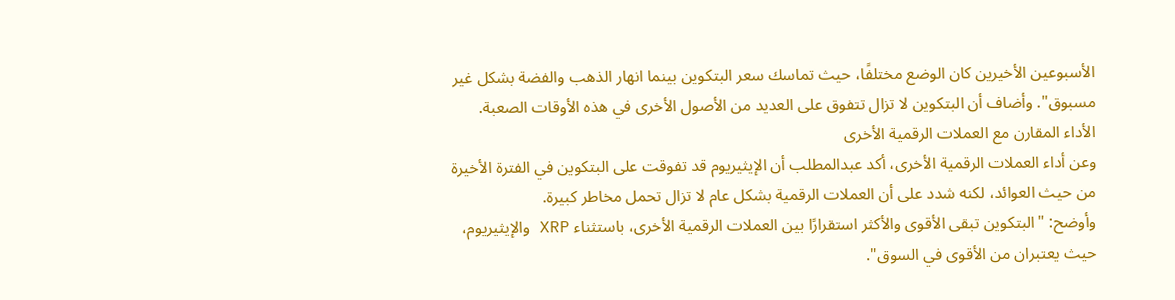الأسبوعين الأخيرين كان الوضع مختلفًا، حيث تماسك سعر البتكوين بينما انهار الذهب والفضة بشكل غير مسبوق". وأضاف أن البتكوين لا تزال تتفوق على العديد من الأصول الأخرى في هذه الأوقات الصعبة.
الأداء المقارن مع العملات الرقمية الأخرى
وعن أداء العملات الرقمية الأخرى، أكد عبدالمطلب أن الإيثيريوم قد تفوقت على البتكوين في الفترة الأخيرة من حيث العوائد، لكنه شدد على أن العملات الرقمية بشكل عام لا تزال تحمل مخاطر كبيرة.
وأوضح: "البتكوين تبقى الأقوى والأكثر استقرارًا بين العملات الرقمية الأخرى، باستثناء XRP والإيثيريوم، حيث يعتبران من الأقوى في السوق".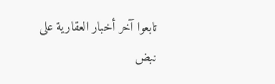تابعوا آخر أخبار العقارية على نبض